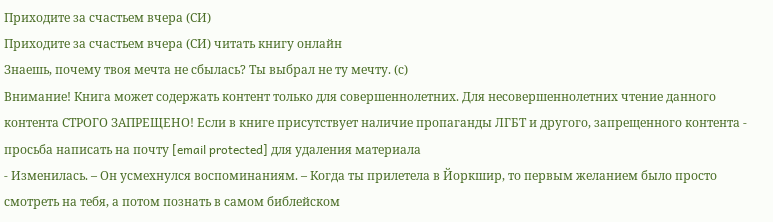Приходите за счастьем вчера (СИ)
Приходите за счастьем вчера (СИ) читать книгу онлайн
Знаешь, почему твоя мечта не сбылась? Ты выбрал не ту мечту. (с)
Внимание! Книга может содержать контент только для совершеннолетних. Для несовершеннолетних чтение данного контента СТРОГО ЗАПРЕЩЕНО! Если в книге присутствует наличие пропаганды ЛГБТ и другого, запрещенного контента - просьба написать на почту [email protected] для удаления материала
- Изменилась. – Он усмехнулся воспоминаниям. – Когда ты прилетела в Йоркшир, то первым желанием было просто смотреть на тебя, а потом познать в самом библейском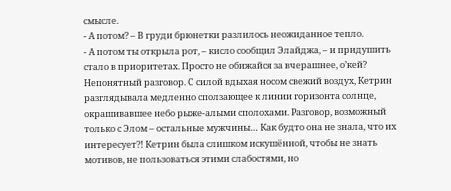смысле.
- А потом? – В груди брюнетки разлилось неожиданное тепло.
- А потом ты открыла рот, – кисло сообщил Элайджа, – и придушить стало в приоритетах. Просто не обижайся за вчерашнее, о’кей?
Непонятный разговор. С силой вдыхая носом свежий воздух, Кетрин разглядывала медленно сползающее к линии горизонта солнце, окрашивавшее небо рыже-алыми сполохами. Разговор, возможный только с Элом – остальные мужчины… Как будто она не знала, что их интересует?! Кетрин была слишком искушённой, чтобы не знать мотивов, не пользоваться этими слабостями, но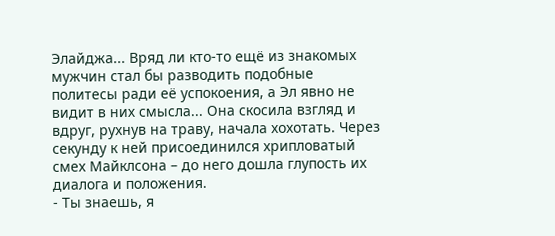Элайджа... Вряд ли кто-то ещё из знакомых мужчин стал бы разводить подобные политесы ради её успокоения, а Эл явно не видит в них смысла... Она скосила взгляд и вдруг, рухнув на траву, начала хохотать. Через секунду к ней присоединился хрипловатый смех Майклсона – до него дошла глупость их диалога и положения.
- Ты знаешь, я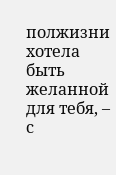полжизни хотела быть желанной для тебя, – с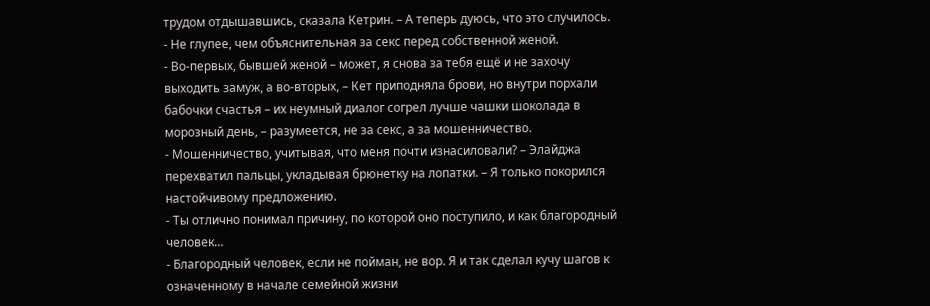трудом отдышавшись, сказала Кетрин. – А теперь дуюсь, что это случилось.
- Не глупее, чем объяснительная за секс перед собственной женой.
- Во-первых, бывшей женой – может, я снова за тебя ещё и не захочу выходить замуж, а во-вторых, – Кет приподняла брови, но внутри порхали бабочки счастья – их неумный диалог согрел лучше чашки шоколада в морозный день, – разумеется, не за секс, а за мошенничество.
- Мошенничество, учитывая, что меня почти изнасиловали? – Элайджа перехватил пальцы, укладывая брюнетку на лопатки. – Я только покорился настойчивому предложению.
- Ты отлично понимал причину, по которой оно поступило, и как благородный человек…
- Благородный человек, если не пойман, не вор. Я и так сделал кучу шагов к означенному в начале семейной жизни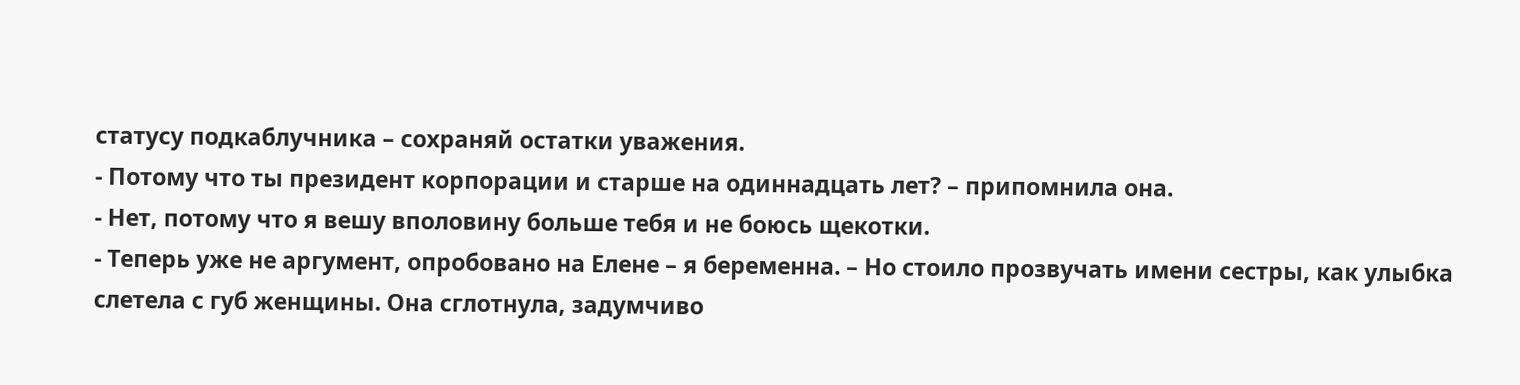статусу подкаблучника – сохраняй остатки уважения.
- Потому что ты президент корпорации и старше на одиннадцать лет? – припомнила она.
- Нет, потому что я вешу вполовину больше тебя и не боюсь щекотки.
- Теперь уже не аргумент, опробовано на Елене – я беременна. – Но стоило прозвучать имени сестры, как улыбка слетела с губ женщины. Она сглотнула, задумчиво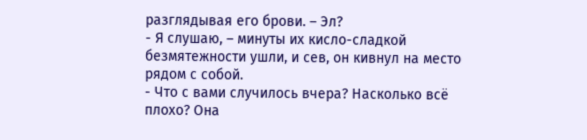разглядывая его брови. – Эл?
- Я слушаю, – минуты их кисло-сладкой безмятежности ушли, и сев, он кивнул на место рядом с собой.
- Что с вами случилось вчера? Насколько всё плохо? Она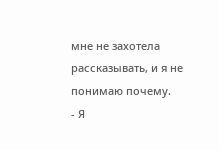мне не захотела рассказывать, и я не понимаю почему.
- Я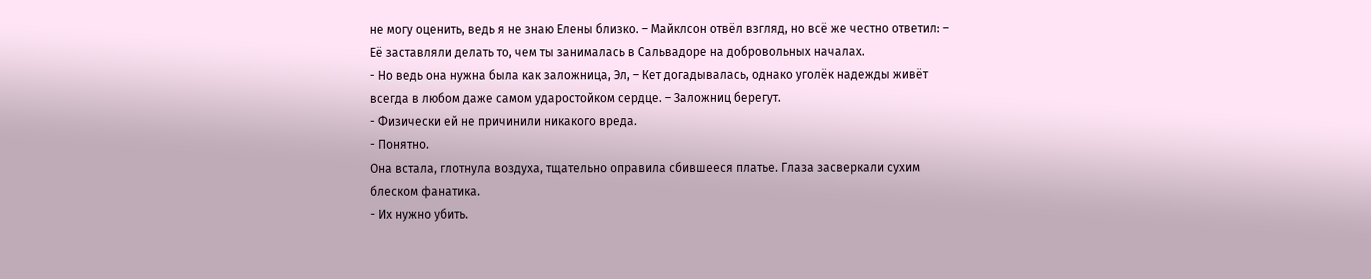не могу оценить, ведь я не знаю Елены близко. – Майклсон отвёл взгляд, но всё же честно ответил: – Её заставляли делать то, чем ты занималась в Сальвадоре на добровольных началах.
- Но ведь она нужна была как заложница, Эл, – Кет догадывалась, однако уголёк надежды живёт всегда в любом даже самом ударостойком сердце. – Заложниц берегут.
- Физически ей не причинили никакого вреда.
- Понятно.
Она встала, глотнула воздуха, тщательно оправила сбившееся платье. Глаза засверкали сухим блеском фанатика.
- Их нужно убить.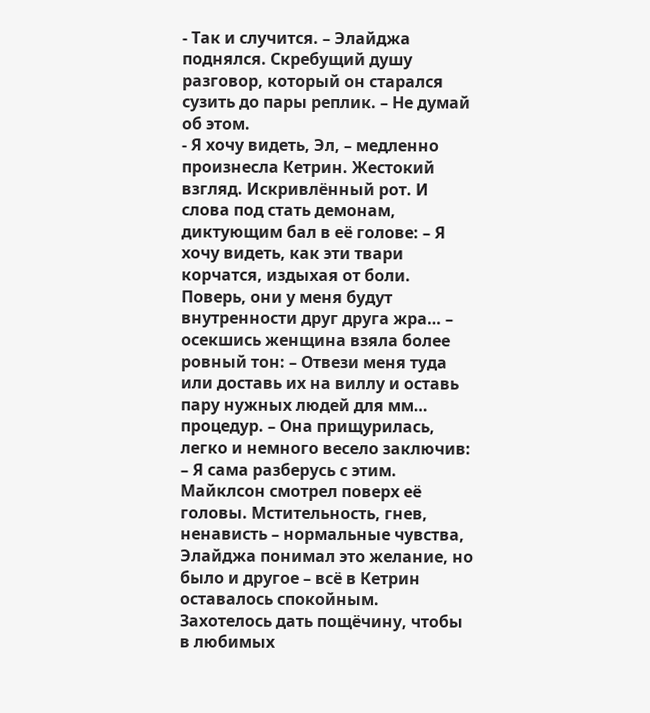- Так и случится. – Элайджа поднялся. Скребущий душу разговор, который он старался сузить до пары реплик. – Не думай об этом.
- Я хочу видеть, Эл, – медленно произнесла Кетрин. Жестокий взгляд. Искривлённый рот. И слова под стать демонам, диктующим бал в её голове: – Я хочу видеть, как эти твари корчатся, издыхая от боли. Поверь, они у меня будут внутренности друг друга жра… – осекшись женщина взяла более ровный тон: – Отвези меня туда или доставь их на виллу и оставь пару нужных людей для мм… процедур. – Она прищурилась, легко и немного весело заключив: – Я сама разберусь с этим.
Майклсон смотрел поверх её головы. Мстительность, гнев, ненависть – нормальные чувства, Элайджа понимал это желание, но было и другое – всё в Кетрин оставалось спокойным. Захотелось дать пощёчину, чтобы в любимых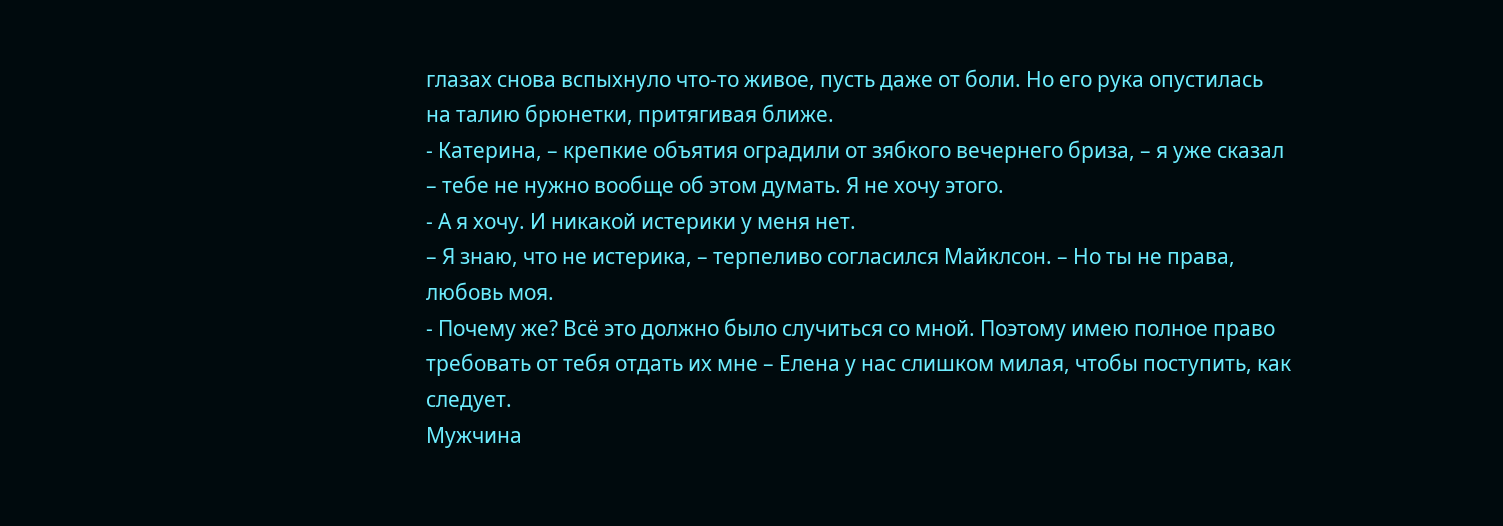глазах снова вспыхнуло что-то живое, пусть даже от боли. Но его рука опустилась на талию брюнетки, притягивая ближе.
- Катерина, – крепкие объятия оградили от зябкого вечернего бриза, – я уже сказал – тебе не нужно вообще об этом думать. Я не хочу этого.
- А я хочу. И никакой истерики у меня нет.
– Я знаю, что не истерика, – терпеливо согласился Майклсон. – Но ты не права, любовь моя.
- Почему же? Всё это должно было случиться со мной. Поэтому имею полное право требовать от тебя отдать их мне – Елена у нас слишком милая, чтобы поступить, как следует.
Мужчина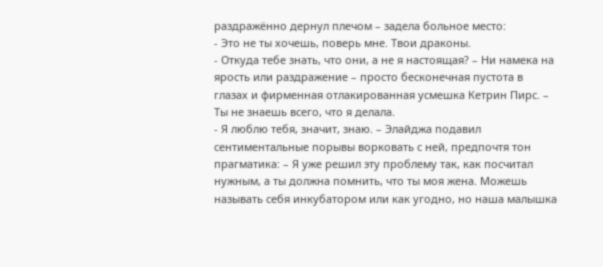раздражённо дернул плечом – задела больное место:
- Это не ты хочешь, поверь мне. Твои драконы.
- Откуда тебе знать, что они, а не я настоящая? – Ни намека на ярость или раздражение – просто бесконечная пустота в глазах и фирменная отлакированная усмешка Кетрин Пирс. – Ты не знаешь всего, что я делала.
- Я люблю тебя, значит, знаю. – Элайджа подавил сентиментальные порывы ворковать с ней, предпочтя тон прагматика: – Я уже решил эту проблему так, как посчитал нужным, а ты должна помнить, что ты моя жена. Можешь называть себя инкубатором или как угодно, но наша малышка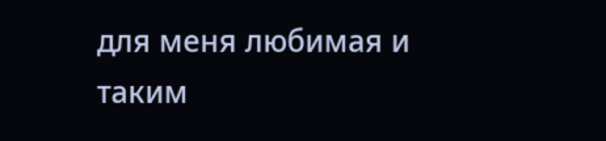для меня любимая и таким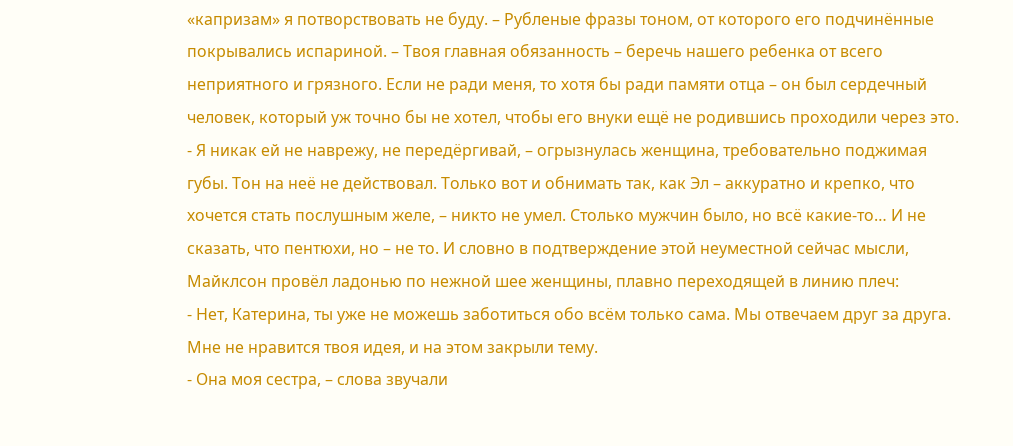«капризам» я потворствовать не буду. – Рубленые фразы тоном, от которого его подчинённые покрывались испариной. – Твоя главная обязанность – беречь нашего ребенка от всего неприятного и грязного. Если не ради меня, то хотя бы ради памяти отца – он был сердечный человек, который уж точно бы не хотел, чтобы его внуки ещё не родившись проходили через это.
- Я никак ей не наврежу, не передёргивай, – огрызнулась женщина, требовательно поджимая губы. Тон на неё не действовал. Только вот и обнимать так, как Эл – аккуратно и крепко, что хочется стать послушным желе, – никто не умел. Столько мужчин было, но всё какие-то… И не сказать, что пентюхи, но – не то. И словно в подтверждение этой неуместной сейчас мысли, Майклсон провёл ладонью по нежной шее женщины, плавно переходящей в линию плеч:
- Нет, Катерина, ты уже не можешь заботиться обо всём только сама. Мы отвечаем друг за друга. Мне не нравится твоя идея, и на этом закрыли тему.
- Она моя сестра, – слова звучали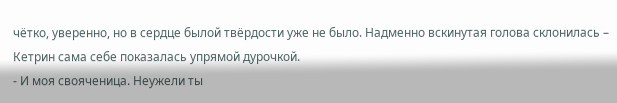чётко, уверенно, но в сердце былой твёрдости уже не было. Надменно вскинутая голова склонилась – Кетрин сама себе показалась упрямой дурочкой.
- И моя свояченица. Неужели ты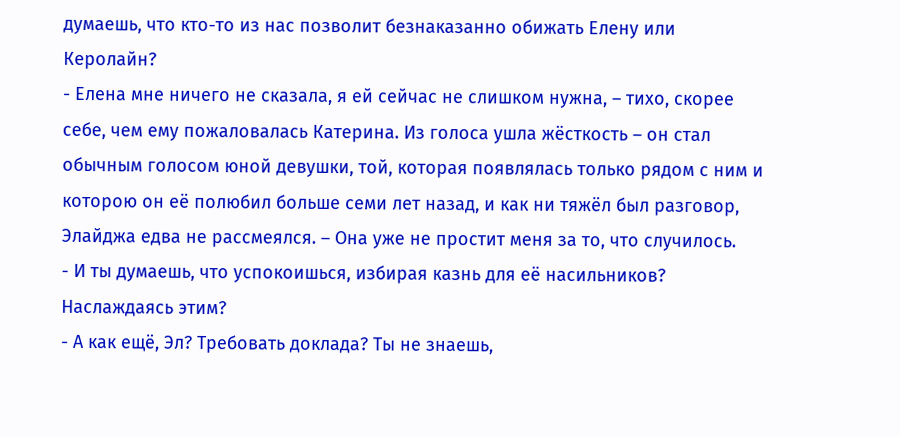думаешь, что кто-то из нас позволит безнаказанно обижать Елену или Керолайн?
- Елена мне ничего не сказала, я ей сейчас не слишком нужна, – тихо, скорее себе, чем ему пожаловалась Катерина. Из голоса ушла жёсткость – он стал обычным голосом юной девушки, той, которая появлялась только рядом с ним и которою он её полюбил больше семи лет назад, и как ни тяжёл был разговор, Элайджа едва не рассмеялся. – Она уже не простит меня за то, что случилось.
- И ты думаешь, что успокоишься, избирая казнь для её насильников? Наслаждаясь этим?
- А как ещё, Эл? Требовать доклада? Ты не знаешь,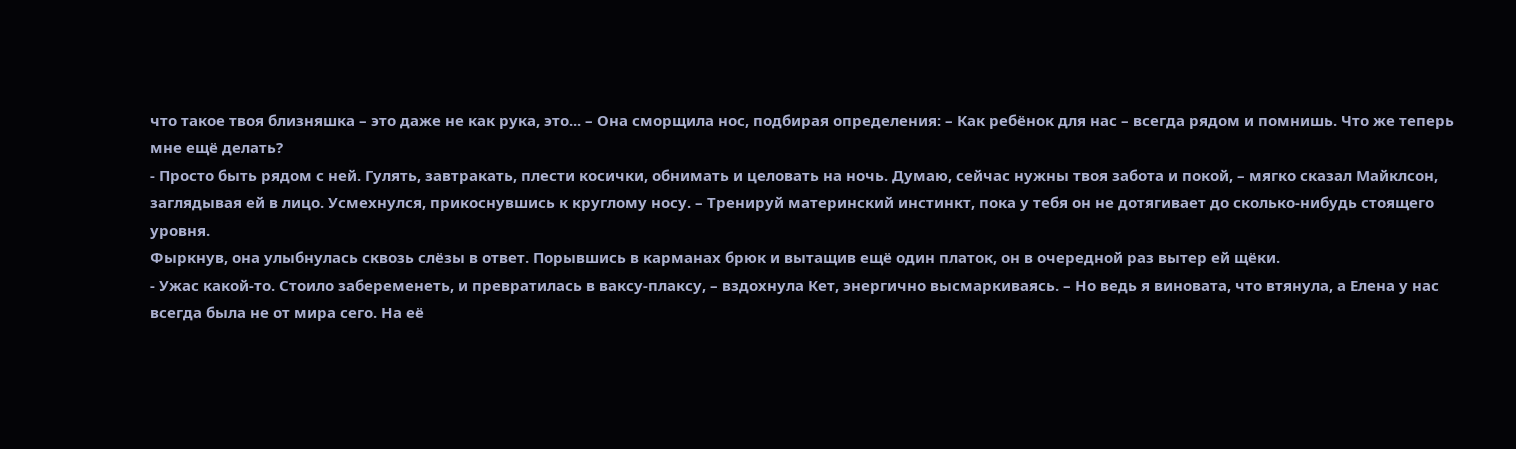что такое твоя близняшка – это даже не как рука, это... – Она сморщила нос, подбирая определения: – Как ребёнок для нас – всегда рядом и помнишь. Что же теперь мне ещё делать?
- Просто быть рядом с ней. Гулять, завтракать, плести косички, обнимать и целовать на ночь. Думаю, сейчас нужны твоя забота и покой, – мягко сказал Майклсон, заглядывая ей в лицо. Усмехнулся, прикоснувшись к круглому носу. – Тренируй материнский инстинкт, пока у тебя он не дотягивает до сколько-нибудь стоящего уровня.
Фыркнув, она улыбнулась сквозь слёзы в ответ. Порывшись в карманах брюк и вытащив ещё один платок, он в очередной раз вытер ей щёки.
- Ужас какой-то. Стоило забеременеть, и превратилась в ваксу-плаксу, – вздохнула Кет, энергично высмаркиваясь. – Но ведь я виновата, что втянула, а Елена у нас всегда была не от мира сего. На её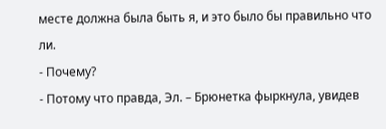месте должна была быть я, и это было бы правильно что ли.
- Почему?
- Потому что правда, Эл. – Брюнетка фыркнула, увидев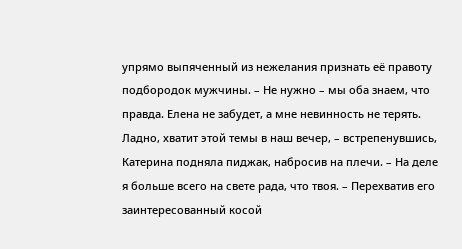упрямо выпяченный из нежелания признать её правоту подбородок мужчины. – Не нужно – мы оба знаем, что правда. Елена не забудет, а мне невинность не терять. Ладно, хватит этой темы в наш вечер, – встрепенувшись, Катерина подняла пиджак, набросив на плечи. – На деле я больше всего на свете рада, что твоя. – Перехватив его заинтересованный косой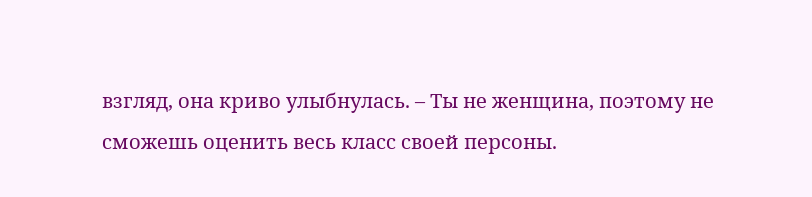взгляд, она криво улыбнулась. – Ты не женщина, поэтому не сможешь оценить весь класс своей персоны.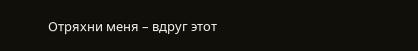Отряхни меня – вдруг этот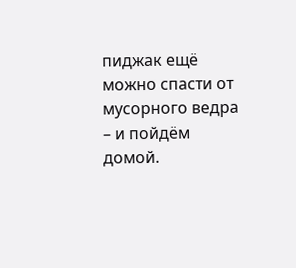пиджак ещё можно спасти от мусорного ведра – и пойдём домой.